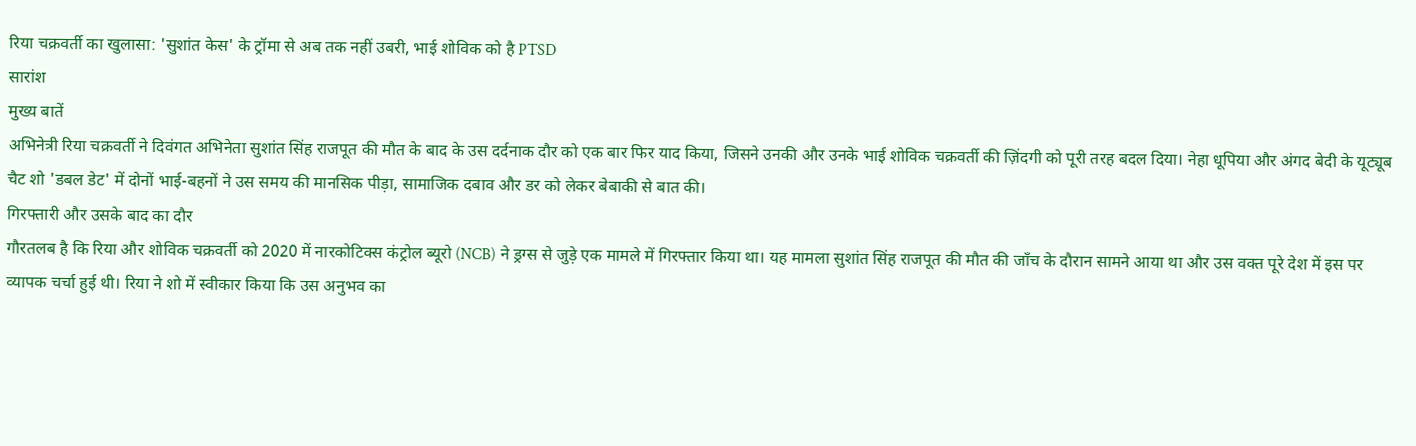रिया चक्रवर्ती का खुलासा: 'सुशांत केस' के ट्रॉमा से अब तक नहीं उबरी, भाई शोविक को है PTSD
सारांश
मुख्य बातें
अभिनेत्री रिया चक्रवर्ती ने दिवंगत अभिनेता सुशांत सिंह राजपूत की मौत के बाद के उस दर्दनाक दौर को एक बार फिर याद किया, जिसने उनकी और उनके भाई शोविक चक्रवर्ती की ज़िंदगी को पूरी तरह बदल दिया। नेहा धूपिया और अंगद बेदी के यूट्यूब चैट शो 'डबल डेट' में दोनों भाई-बहनों ने उस समय की मानसिक पीड़ा, सामाजिक दबाव और डर को लेकर बेबाकी से बात की।
गिरफ्तारी और उसके बाद का दौर
गौरतलब है कि रिया और शोविक चक्रवर्ती को 2020 में नारकोटिक्स कंट्रोल ब्यूरो (NCB) ने ड्रग्स से जुड़े एक मामले में गिरफ्तार किया था। यह मामला सुशांत सिंह राजपूत की मौत की जाँच के दौरान सामने आया था और उस वक्त पूरे देश में इस पर व्यापक चर्चा हुई थी। रिया ने शो में स्वीकार किया कि उस अनुभव का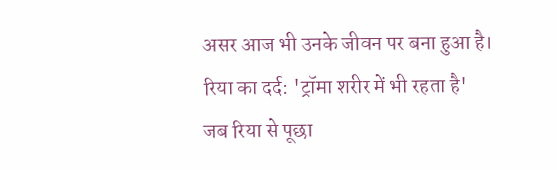असर आज भी उनके जीवन पर बना हुआ है।
रिया का दर्द: 'ट्रॉमा शरीर में भी रहता है'
जब रिया से पूछा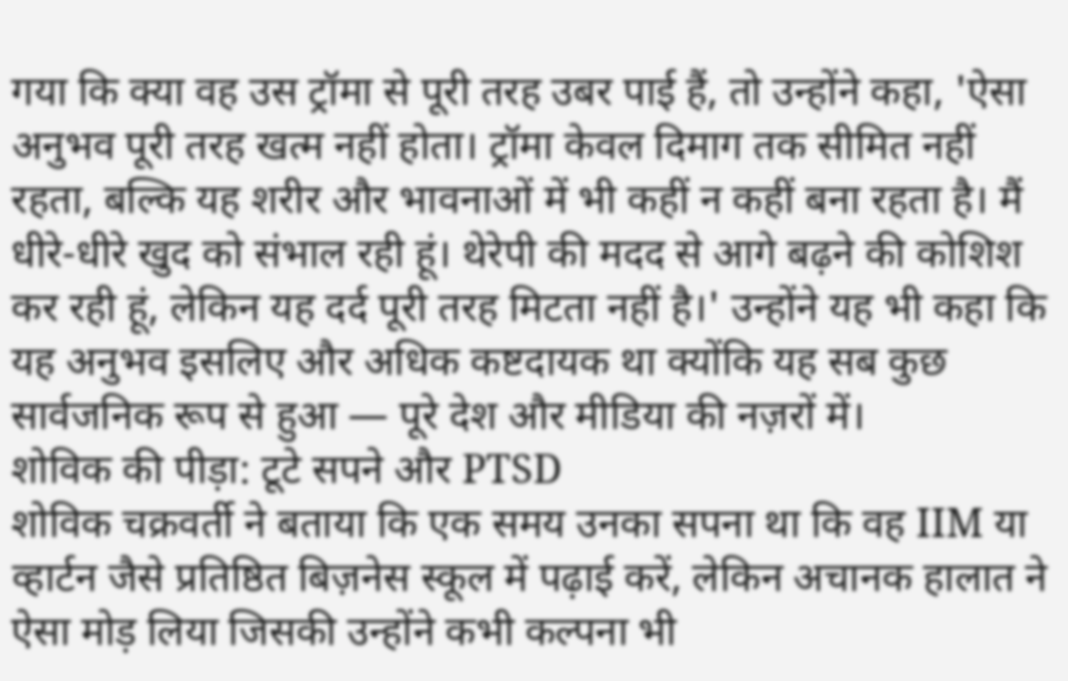गया कि क्या वह उस ट्रॉमा से पूरी तरह उबर पाई हैं, तो उन्होंने कहा, 'ऐसा अनुभव पूरी तरह खत्म नहीं होता। ट्रॉमा केवल दिमाग तक सीमित नहीं रहता, बल्कि यह शरीर और भावनाओं में भी कहीं न कहीं बना रहता है। मैं धीरे-धीरे खुद को संभाल रही हूं। थेरेपी की मदद से आगे बढ़ने की कोशिश कर रही हूं, लेकिन यह दर्द पूरी तरह मिटता नहीं है।' उन्होंने यह भी कहा कि यह अनुभव इसलिए और अधिक कष्टदायक था क्योंकि यह सब कुछ सार्वजनिक रूप से हुआ — पूरे देश और मीडिया की नज़रों में।
शोविक की पीड़ा: टूटे सपने और PTSD
शोविक चक्रवर्ती ने बताया कि एक समय उनका सपना था कि वह IIM या व्हार्टन जैसे प्रतिष्ठित बिज़नेस स्कूल में पढ़ाई करें, लेकिन अचानक हालात ने ऐसा मोड़ लिया जिसकी उन्होंने कभी कल्पना भी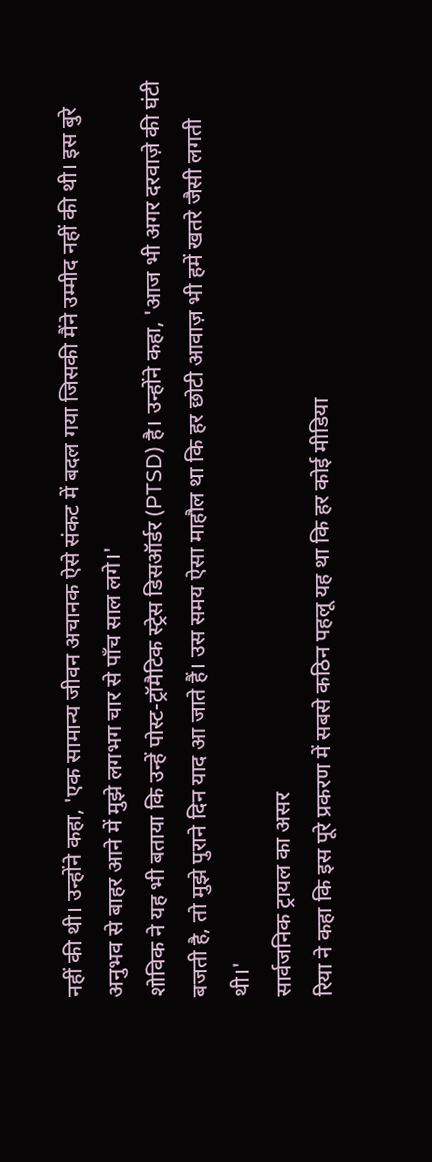नहीं की थी। उन्होंने कहा, 'एक सामान्य जीवन अचानक ऐसे संकट में बदल गया जिसकी मैंने उम्मीद नहीं की थी। इस बुरे अनुभव से बाहर आने में मुझे लगभग चार से पाँच साल लगे।'
शोविक ने यह भी बताया कि उन्हें पोस्ट-ट्रॉमैटिक स्ट्रेस डिसऑर्डर (PTSD) है। उन्होंने कहा, 'आज भी अगर दरवाज़े की घंटी बजती है, तो मुझे पुराने दिन याद आ जाते हैं। उस समय ऐसा माहौल था कि हर छोटी आवाज़ भी हमें खतरे जैसी लगती थी।'
सार्वजनिक ट्रायल का असर
रिया ने कहा कि इस पूरे प्रकरण में सबसे कठिन पहलू यह था कि हर कोई मीडिया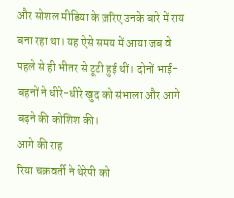और सोशल मीडिया के ज़रिए उनके बारे में राय बना रहा था। यह ऐसे समय में आया जब वे पहले से ही भीतर से टूटी हुई थीं। दोनों भाई-बहनों ने धीरे-धीरे खुद को संभाला और आगे बढ़ने की कोशिश की।
आगे की राह
रिया चक्रवर्ती ने थेरेपी को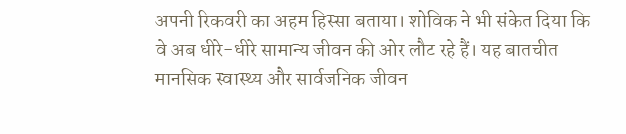अपनी रिकवरी का अहम हिस्सा बताया। शोविक ने भी संकेत दिया कि वे अब धीरे-धीरे सामान्य जीवन की ओर लौट रहे हैं। यह बातचीत मानसिक स्वास्थ्य और सार्वजनिक जीवन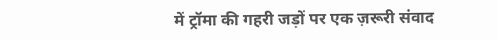में ट्रॉमा की गहरी जड़ों पर एक ज़रूरी संवाद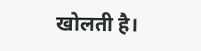खोलती है।